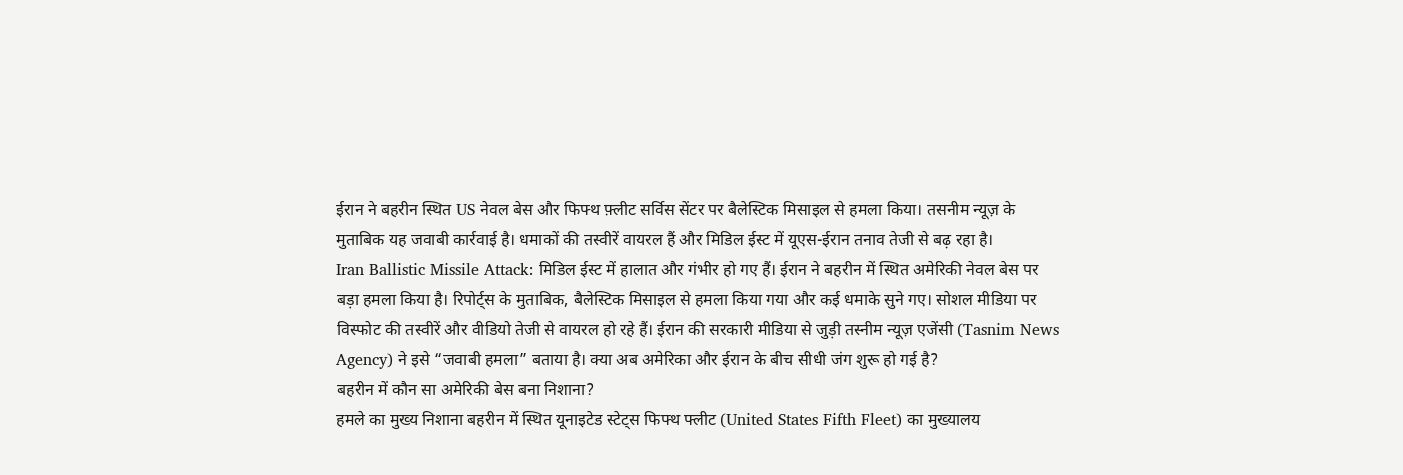ईरान ने बहरीन स्थित US नेवल बेस और फिफ्थ फ़्लीट सर्विस सेंटर पर बैलेस्टिक मिसाइल से हमला किया। तसनीम न्यूज़ के मुताबिक यह जवाबी कार्रवाई है। धमाकों की तस्वीरें वायरल हैं और मिडिल ईस्ट में यूएस-ईरान तनाव तेजी से बढ़ रहा है।
Iran Ballistic Missile Attack: मिडिल ईस्ट में हालात और गंभीर हो गए हैं। ईरान ने बहरीन में स्थित अमेरिकी नेवल बेस पर बड़ा हमला किया है। रिपोर्ट्स के मुताबिक, बैलेस्टिक मिसाइल से हमला किया गया और कई धमाके सुने गए। सोशल मीडिया पर विस्फोट की तस्वीरें और वीडियो तेजी से वायरल हो रहे हैं। ईरान की सरकारी मीडिया से जुड़ी तस्नीम न्यूज़ एजेंसी (Tasnim News Agency) ने इसे “जवाबी हमला” बताया है। क्या अब अमेरिका और ईरान के बीच सीधी जंग शुरू हो गई है?
बहरीन में कौन सा अमेरिकी बेस बना निशाना?
हमले का मुख्य निशाना बहरीन में स्थित यूनाइटेड स्टेट्स फिफ्थ फ्लीट (United States Fifth Fleet) का मुख्यालय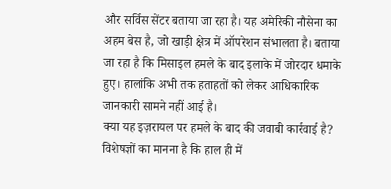और सर्विस सेंटर बताया जा रहा है। यह अमेरिकी नौसेना का अहम बेस है, जो खाड़ी क्षेत्र में ऑपरेशन संभालता है। बताया जा रहा है कि मिसाइल हमले के बाद इलाके में जोरदार धमाके हुए। हालांकि अभी तक हताहतों को लेकर आधिकारिक जानकारी सामने नहीं आई है।
क्या यह इज़रायल पर हमले के बाद की जवाबी कार्रवाई है?
विशेषज्ञों का मानना है कि हाल ही में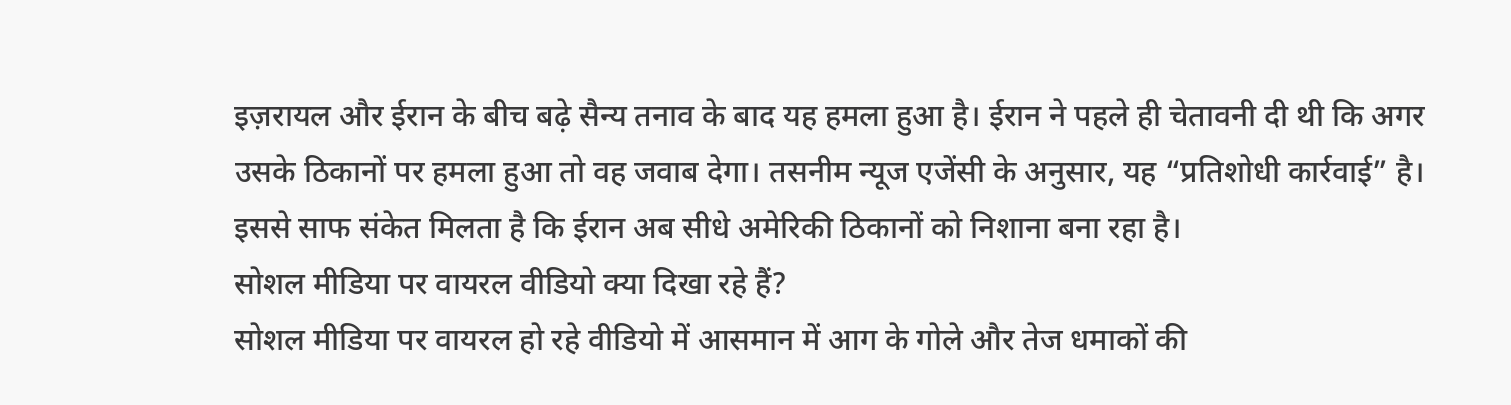इज़रायल और ईरान के बीच बढ़े सैन्य तनाव के बाद यह हमला हुआ है। ईरान ने पहले ही चेतावनी दी थी कि अगर उसके ठिकानों पर हमला हुआ तो वह जवाब देगा। तसनीम न्यूज एजेंसी के अनुसार, यह “प्रतिशोधी कार्रवाई” है। इससे साफ संकेत मिलता है कि ईरान अब सीधे अमेरिकी ठिकानों को निशाना बना रहा है।
सोशल मीडिया पर वायरल वीडियो क्या दिखा रहे हैं?
सोशल मीडिया पर वायरल हो रहे वीडियो में आसमान में आग के गोले और तेज धमाकों की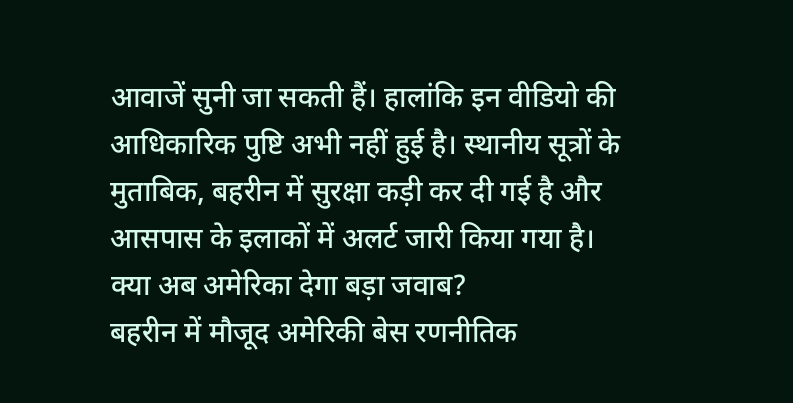आवाजें सुनी जा सकती हैं। हालांकि इन वीडियो की आधिकारिक पुष्टि अभी नहीं हुई है। स्थानीय सूत्रों के मुताबिक, बहरीन में सुरक्षा कड़ी कर दी गई है और आसपास के इलाकों में अलर्ट जारी किया गया है।
क्या अब अमेरिका देगा बड़ा जवाब?
बहरीन में मौजूद अमेरिकी बेस रणनीतिक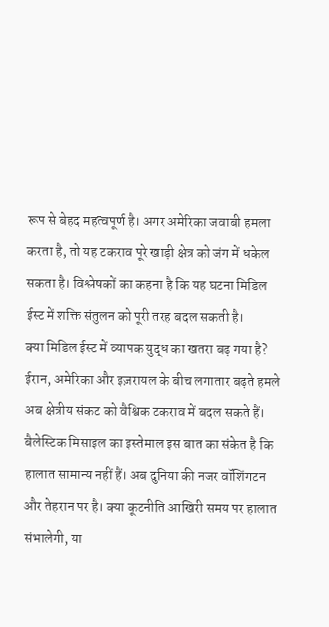रूप से बेहद महत्वपूर्ण है। अगर अमेरिका जवाबी हमला करता है, तो यह टकराव पूरे खाड़ी क्षेत्र को जंग में धकेल सकता है। विश्लेषकों का कहना है कि यह घटना मिडिल ईस्ट में शक्ति संतुलन को पूरी तरह बदल सकती है।
क्या मिडिल ईस्ट में व्यापक युद्ध का खतरा बढ़ गया है?
ईरान, अमेरिका और इज़रायल के बीच लगातार बढ़ते हमले अब क्षेत्रीय संकट को वैश्विक टकराव में बदल सकते हैं। बैलेस्टिक मिसाइल का इस्तेमाल इस बात का संकेत है कि हालात सामान्य नहीं हैं। अब दुनिया की नजर वॉशिंगटन और तेहरान पर है। क्या कूटनीति आखिरी समय पर हालात संभालेगी, या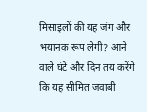मिसाइलों की यह जंग और भयानक रूप लेगी? आने वाले घंटे और दिन तय करेंगे कि यह सीमित जवाबी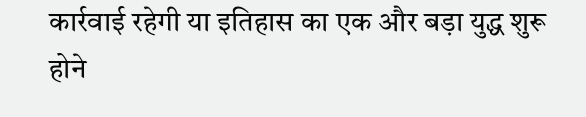कार्रवाई रहेगी या इतिहास का एक और बड़ा युद्ध शुरू होने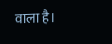वाला है।